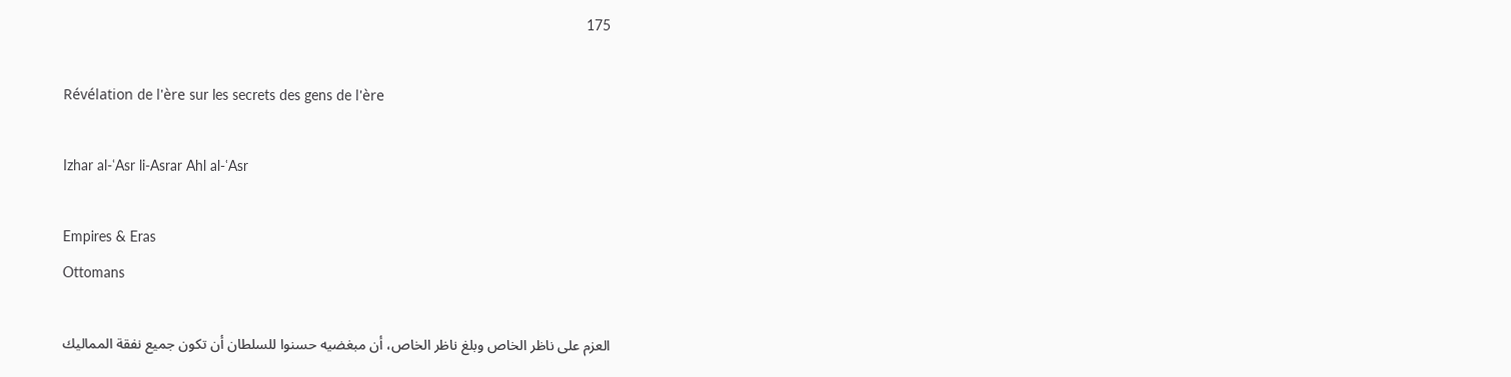175

Révélation de l'ère sur les secrets des gens de l'ère

Izhar al-ʿAsr li-Asrar Ahl al-ʿAsr

Empires & Eras
Ottomans

العزم على ناظر الخاص وبلغ ناظر الخاص، أن مبغضيه حسنوا للسلطان أن تكون جميع نفقة المماليك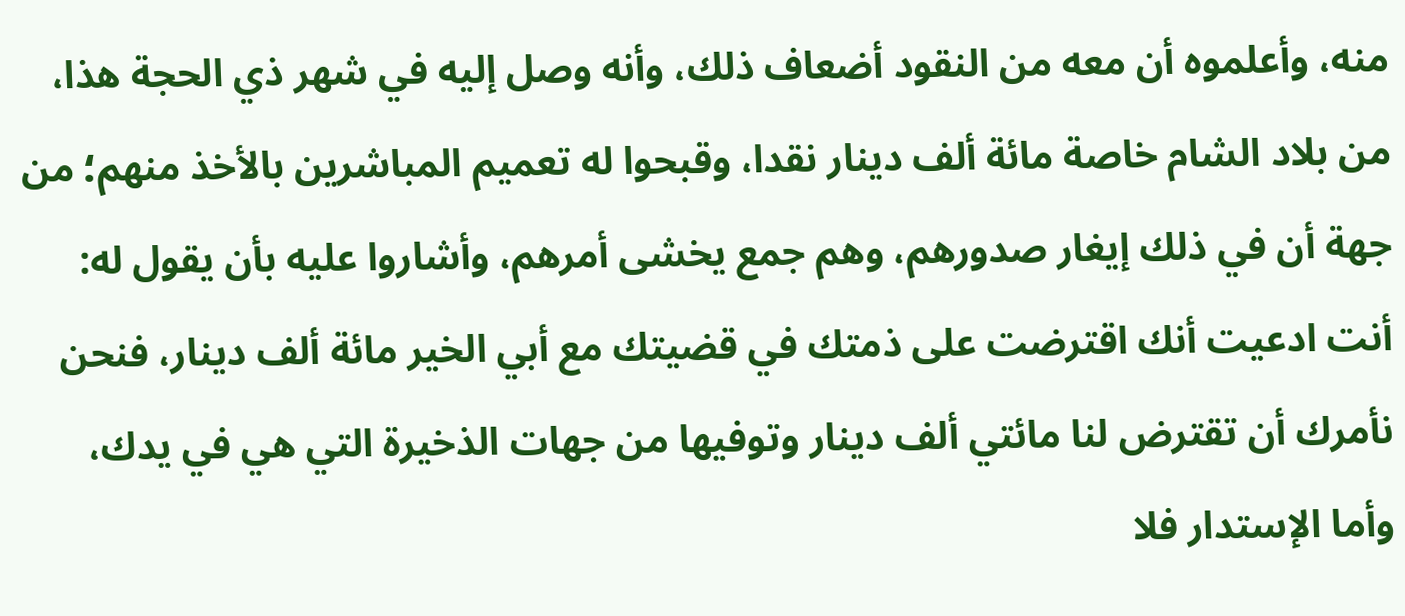منه، وأعلموه أن معه من النقود أضعاف ذلك، وأنه وصل إليه في شهر ذي الحجة هذا، من بلاد الشام خاصة مائة ألف دينار نقدا، وقبحوا له تعميم المباشرين بالأخذ منهم؛ من جهة أن في ذلك إيغار صدورهم، وهم جمع يخشى أمرهم، وأشاروا عليه بأن يقول له: أنت ادعيت أنك اقترضت على ذمتك في قضيتك مع أبي الخير مائة ألف دينار، فنحن نأمرك أن تقترض لنا مائتي ألف دينار وتوفيها من جهات الذخيرة التي هي في يدك، وأما الإستدار فلا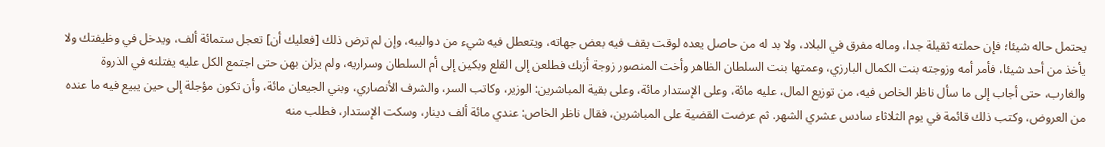يحتمل حاله شيئا؛ فإن حملته ثقيلة جدا، وماله مفرق في البلاد، ولا بد له من حاصل يعده لوقت يقف فيه بعض جهاته، ويتعطل فيه شيء من دواليبه، وإن لم ترض ذلك [فعليك أن] تعجل ستمائة ألف، ويدخل في وظيفتك ولا يأخذ من أحد شيئا، فأمر أمه وزوجته بنت الكمال البارزي، وعمتها بنت السلطان الظاهر وأخت المنصور زوجة أزبك فطلعن إلى القلع وبكين إلى أم السلطان وسراريه، ولم يزلن بهن حتى اجتمع الكل عليه يفتلنه في الذروة والغارب، حتى أجاب إلى ما سأل ناظر الخاص فيه، من توزيع المال، عليه مائة، وعلى الإستدار مائة، وعلى بقية المباشرين: الوزير، وكاتب السر، والشرف الأنصاري، وبني الجيعان مائة، وأن تكون مؤجلة إلى حين يبيع فيه ما عنده من العروض، وكتب ذلك قائمة في يوم الثلاثاء سادس عشري الشهر. ثم عرضت القضية على المباشرين، فقال ناظر الخاص: عندي مائة ألف دينار، وسكت الإستدار، فطلب منه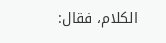الكلام، فقال: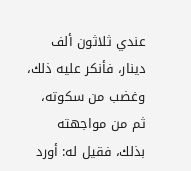عندي ثلاثون ألف دينار، فأنكر عليه ذلك، وغضب من سكوته، ثم من مواجهته بذلك، فقيل له: أورد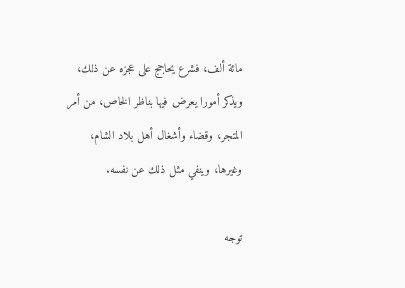مائة ألف، فشرع يحاجج على عجزه عن ذلك، ويذكر أمورا يعرض فيها بناظر الخاص، من أمر المتجر، وقضاء وأشغال أهل بلاد الشام، وغيرها، وينفي مثل ذلك عن نفسه.

توجه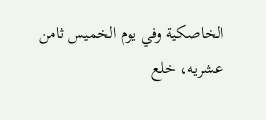الخاصكية وفي يوم الخميس ثامن عشريه، خلع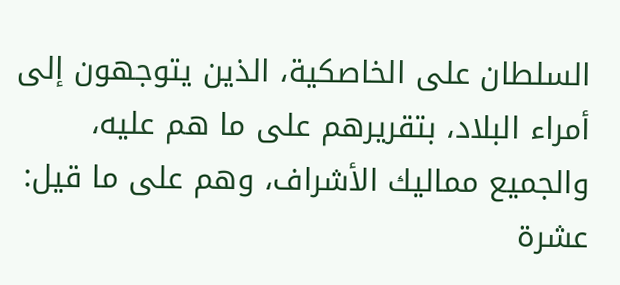السلطان على الخاصكية، الذين يتوجهون إلى أمراء البلاد، بتقريرهم على ما هم عليه، والجميع مماليك الأشراف، وهم على ما قيل: عشرة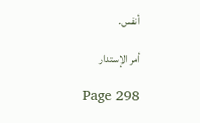أنفس.

أمر الإستدار

Page 298